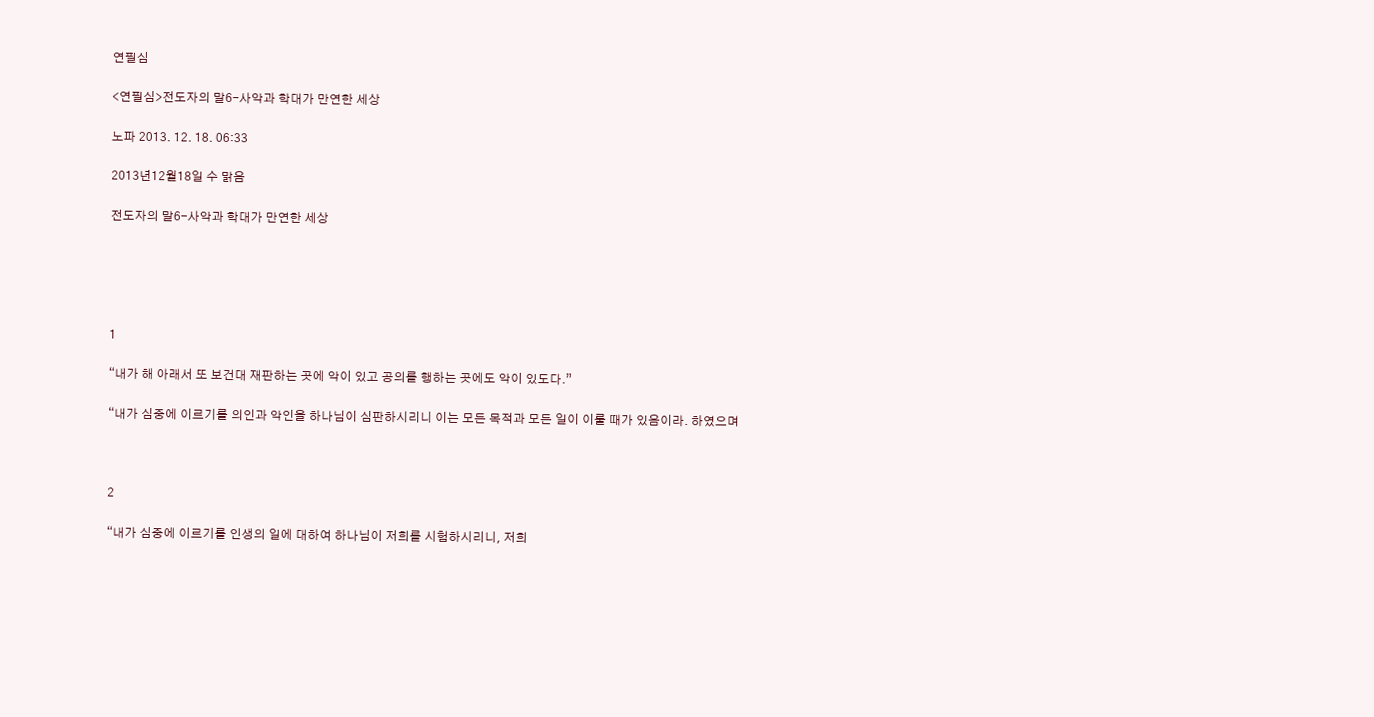연필심

<연필심>전도자의 말6-사악과 학대가 만연한 세상

노파 2013. 12. 18. 06:33

2013년12월18일 수 맑음

전도자의 말6-사악과 학대가 만연한 세상





1

“내가 해 아래서 또 보건대 재판하는 곳에 악이 있고 공의를 행하는 곳에도 악이 있도다.”

“내가 심중에 이르기를 의인과 악인을 하나님이 심판하시리니 이는 모든 목적과 모든 일이 이룰 때가 있음이라. 하였으며



2

“내가 심중에 이르기를 인생의 일에 대하여 하나님이 저희를 시험하시리니, 저희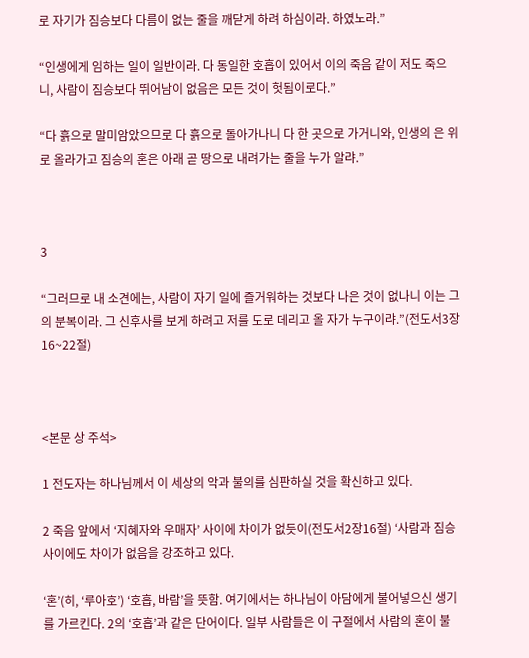로 자기가 짐승보다 다름이 없는 줄을 깨닫게 하려 하심이라. 하였노라.”

“인생에게 임하는 일이 일반이라. 다 동일한 호흡이 있어서 이의 죽음 같이 저도 죽으니, 사람이 짐승보다 뛰어남이 없음은 모든 것이 헛됨이로다.”

“다 흙으로 말미암았으므로 다 흙으로 돌아가나니 다 한 곳으로 가거니와, 인생의 은 위로 올라가고 짐승의 혼은 아래 곧 땅으로 내려가는 줄을 누가 알랴.”



3

“그러므로 내 소견에는, 사람이 자기 일에 즐거워하는 것보다 나은 것이 없나니 이는 그의 분복이라. 그 신후사를 보게 하려고 저를 도로 데리고 올 자가 누구이랴.”(전도서3장16~22절)



<본문 상 주석>

1 전도자는 하나님께서 이 세상의 악과 불의를 심판하실 것을 확신하고 있다.

2 죽음 앞에서 ‘지혜자와 우매자’ 사이에 차이가 없듯이(전도서2장16절) ‘사람과 짐승 사이에도 차이가 없음을 강조하고 있다.

‘혼’(히, ‘루아호’) ‘호흡, 바람’을 뜻함. 여기에서는 하나님이 아담에게 불어넣으신 생기를 가르킨다. 2의 ‘호흡’과 같은 단어이다. 일부 사람들은 이 구절에서 사람의 혼이 불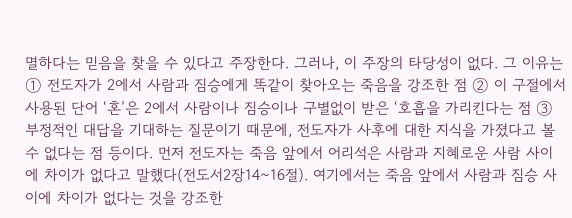멸하다는 믿음을 찾을 수 있다고 주장한다. 그러나, 이 주장의 타당성이 없다. 그 이유는 ① 전도자가 2에서 사람과 짐승에게 똑같이 찾아오는 죽음을 강조한 점 ② 이 구절에서 사용된 단어 ‘혼’은 2에서 사람이나 짐승이나 구별없이 받은 ‘호흡을 가리킨다는 점 ③ 부정적인 대답을 기대하는 질문이기 때문에, 전도자가 사후에 대한 지식을 가졌다고 볼 수 없다는 점 등이다. 먼저 전도자는 죽음 앞에서 어리석은 사람과 지혜로운 사람 사이에 차이가 없다고 말했다(전도서2장14~16절). 여기에서는 죽음 앞에서 사람과 짐승 사이에 차이가 없다는 것을 강조한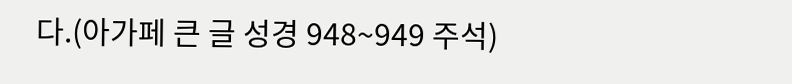다.(아가페 큰 글 성경 948~949 주석)